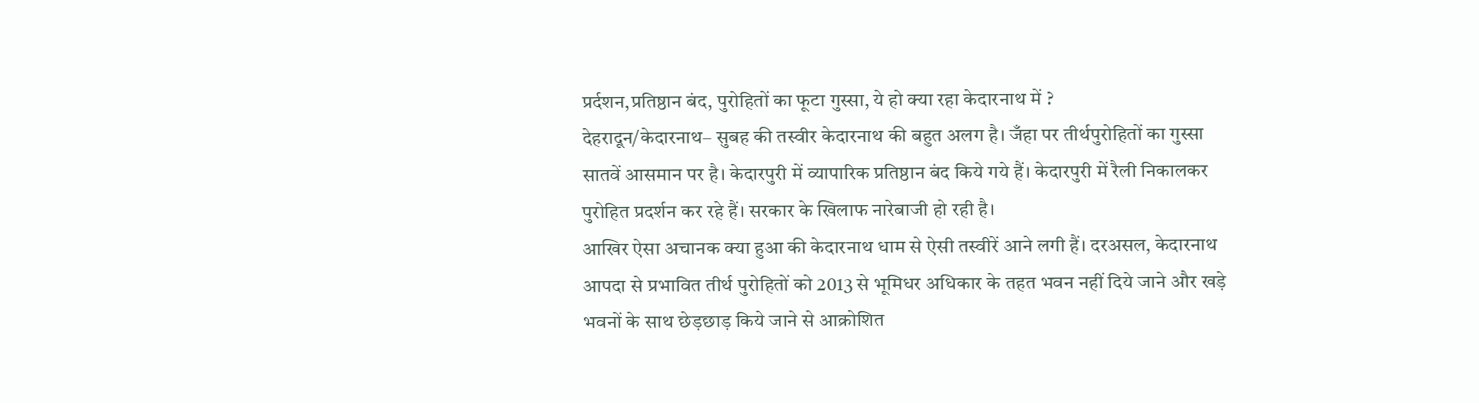प्रर्दशन,प्रतिष्ठान बंद, पुरोहितों का फूटा गुस्सा, ये हो क्या रहा केदारनाथ में ?
देहरादून/केदारनाथ– सुबह की तस्वीर केदारनाथ की बहुत अलग है। जँहा पर तीर्थपुरोहितों का गुस्सा सातवें आसमान पर है। केदारपुरी में व्यापारिक प्रतिष्ठान बंद किये गये हैं। केदारपुरी में रैली निकालकर पुरोहित प्रदर्शन कर रहे हैं। सरकार के खिलाफ नारेबाजी हो रही है।
आखिर ऐसा अचानक क्या हुआ की केदारनाथ धाम से ऐसी तस्वीरें आने लगी हैं। दरअसल, केदारनाथ आपदा से प्रभावित तीर्थ पुरोहितों को 2013 से भूमिधर अधिकार के तहत भवन नहीं दिये जाने और खड़े भवनों के साथ छेड़छाड़ किये जाने से आक्रोशित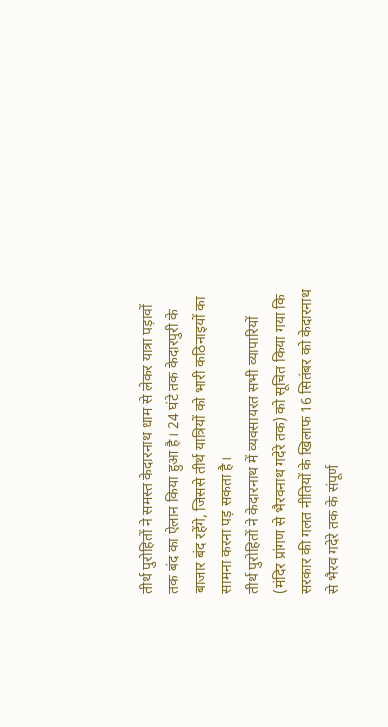तीर्थ पुरोहितों ने समस्त केदारनाथ धाम से लेकर यात्रा पड़ावों तक बंद का ऐलान किया हुआ है। 24 घंटे तक केदारपुरी के बाजार बंद रहेंगे, जिससे तीर्थ यात्रियों को भारी कठिनाइयों का सामना करना पड़ सकता है।
तीर्थ पुरोहितों ने केदारनाथ में व्यवसायरत सभी व्यापारियों (मंदिर प्रांगण से भैरवनाथ गदेरे तक) को सूचित किया गया कि सरकार की गलत नीतियों के खिलाफ 16 सितंबर को केदारनाथ से भैरव गदेरे तक के संपूर्ण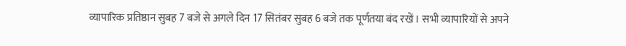व्यापारिक प्रतिष्ठान सुबह 7 बजे से अगले दिन 17 सितंबर सुबह 6 बजे तक पूर्णतया बंद रखें। सभी व्यापारियों से अपने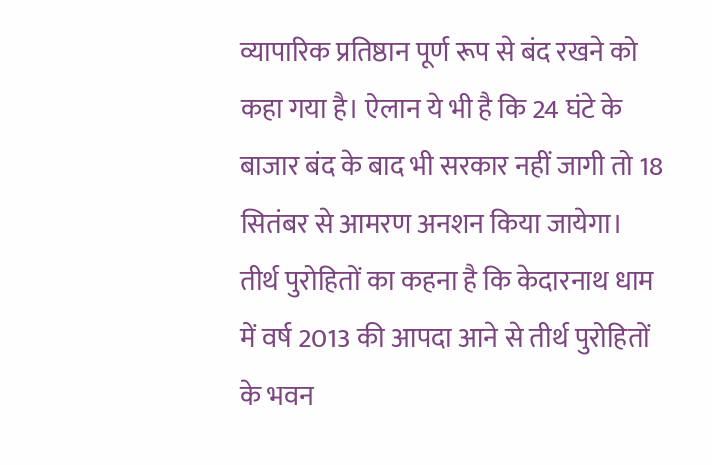व्यापारिक प्रतिष्ठान पूर्ण रूप से बंद रखने को कहा गया है। ऐलान ये भी है कि 24 घंटे के बाजार बंद के बाद भी सरकार नहीं जागी तो 18 सितंबर से आमरण अनशन किया जायेगा।
तीर्थ पुरोहितों का कहना है कि केदारनाथ धाम में वर्ष 2013 की आपदा आने से तीर्थ पुरोहितों के भवन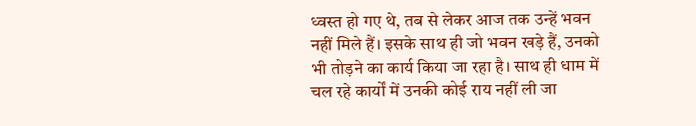ध्वस्त हो गए थे, तब से लेकर आज तक उन्हें भवन नहीं मिले हैं। इसके साथ ही जो भवन खड़े हैं, उनको भी तोड़ने का कार्य किया जा रहा है। साथ ही धाम में चल रहे कार्यों में उनकी कोई राय नहीं ली जा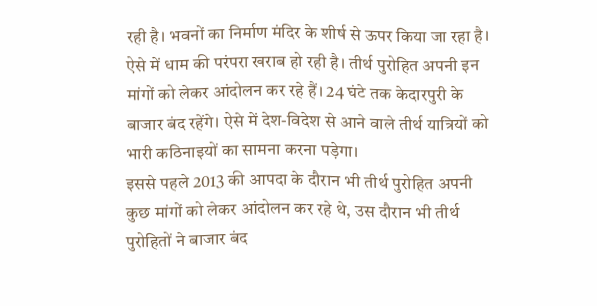रही है। भवनों का निर्माण मंदिर के शीर्ष से ऊपर किया जा रहा है। ऐसे में धाम की परंपरा खराब हो रही है। तीर्थ पुरोहित अपनी इन मांगों को लेकर आंदोलन कर रहे हैं। 24 घंटे तक केदारपुरी के बाजार बंद रहेंगे। ऐसे में देश-विदेश से आने वाले तीर्थ यात्रियों को भारी कठिनाइयों का सामना करना पड़ेगा।
इससे पहले 2013 की आपदा के दौरान भी तीर्थ पुरोहित अपनी कुछ मांगों को लेकर आंदोलन कर रहे थे, उस दौरान भी तीर्थ पुरोहितों ने बाजार बंद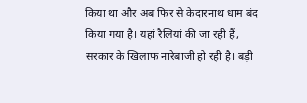किया था और अब फिर से केदारनाथ धाम बंद किया गया है। यहां रैलियां की जा रही हैं, सरकार के खिलाफ नारेबाजी हो रही है। बड़ी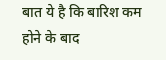बात ये है कि बारिश कम होने के बाद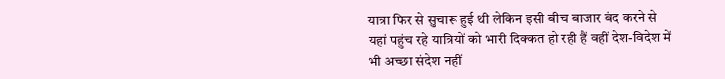यात्रा फिर से सुचारू हुई थी लेकिन इसी बीच बाजार बंद करने से यहां पहुंच रहे यात्रियों को भारी दिक्कत हो रही हैं वहीं देश-विदेश में भी अच्छा संदेश नहीं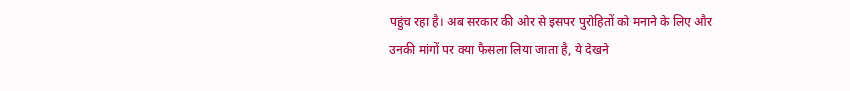पहुंच रहा है। अब सरकार की ओर से इसपर पुरोहितों को मनाने के लिए और उनकी मांगों पर क्या फैसला लिया जाता है, ये देखने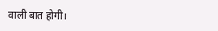वाली बात होगी।